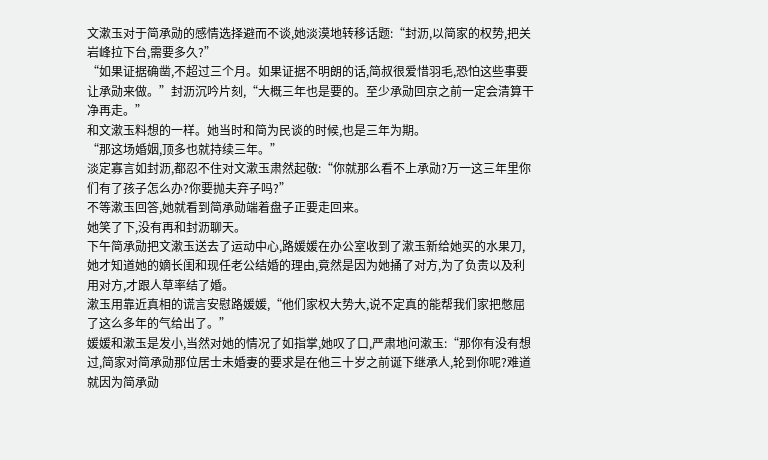文漱玉对于简承勋的感情选择避而不谈,她淡漠地转移话题:“封沥,以简家的权势,把关岩峰拉下台,需要多久?”
“如果证据确凿,不超过三个月。如果证据不明朗的话,简叔很爱惜羽毛,恐怕这些事要让承勋来做。”封沥沉吟片刻,“大概三年也是要的。至少承勋回京之前一定会清算干净再走。”
和文漱玉料想的一样。她当时和简为民谈的时候,也是三年为期。
“那这场婚姻,顶多也就持续三年。”
淡定寡言如封沥,都忍不住对文漱玉肃然起敬:“你就那么看不上承勋?万一这三年里你们有了孩子怎么办?你要抛夫弃子吗?”
不等漱玉回答,她就看到简承勋端着盘子正要走回来。
她笑了下,没有再和封沥聊天。
下午简承勋把文漱玉送去了运动中心,路媛媛在办公室收到了漱玉新给她买的水果刀,她才知道她的嫡长闺和现任老公结婚的理由,竟然是因为她捅了对方,为了负责以及利用对方,才跟人草率结了婚。
漱玉用靠近真相的谎言安慰路媛媛,“他们家权大势大,说不定真的能帮我们家把憋屈了这么多年的气给出了。”
媛媛和漱玉是发小,当然对她的情况了如指掌,她叹了口,严肃地问漱玉:“那你有没有想过,简家对简承勋那位居士未婚妻的要求是在他三十岁之前诞下继承人,轮到你呢?难道就因为简承勋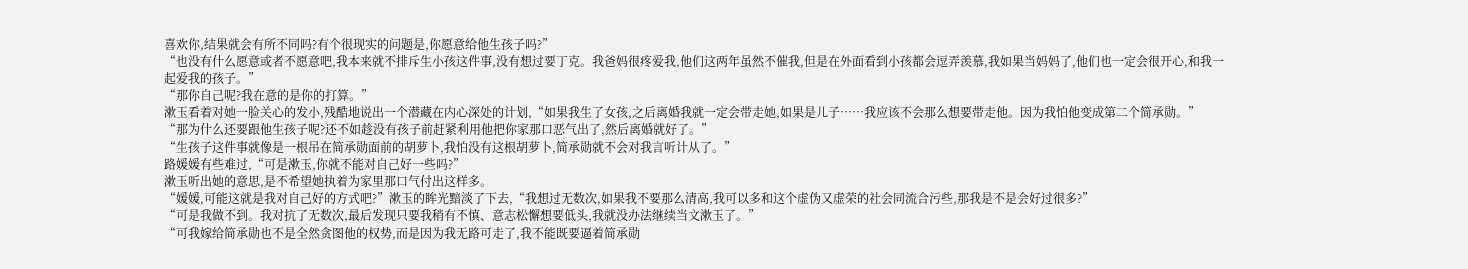喜欢你,结果就会有所不同吗?有个很现实的问题是,你愿意给他生孩子吗?”
“也没有什么愿意或者不愿意吧,我本来就不排斥生小孩这件事,没有想过要丁克。我爸妈很疼爱我,他们这两年虽然不催我,但是在外面看到小孩都会逗弄羡慕,我如果当妈妈了,他们也一定会很开心,和我一起爱我的孩子。”
“那你自己呢?我在意的是你的打算。”
漱玉看着对她一脸关心的发小,残酷地说出一个潜藏在内心深处的计划,“如果我生了女孩,之后离婚我就一定会带走她,如果是儿子……我应该不会那么想要带走他。因为我怕他变成第二个简承勋。”
“那为什么还要跟他生孩子呢?还不如趁没有孩子前赶紧利用他把你家那口恶气出了,然后离婚就好了。”
“生孩子这件事就像是一根吊在简承勋面前的胡萝卜,我怕没有这根胡萝卜,简承勋就不会对我言听计从了。”
路媛媛有些难过,“可是漱玉,你就不能对自己好一些吗?”
漱玉听出她的意思,是不希望她执着为家里那口气付出这样多。
“媛媛,可能这就是我对自己好的方式吧?”漱玉的眸光黯淡了下去,“我想过无数次,如果我不要那么清高,我可以多和这个虚伪又虚荣的社会同流合污些,那我是不是会好过很多?”
“可是我做不到。我对抗了无数次,最后发现只要我稍有不慎、意志松懈想要低头,我就没办法继续当文漱玉了。”
“可我嫁给简承勋也不是全然贪图他的权势,而是因为我无路可走了,我不能既要逼着简承勋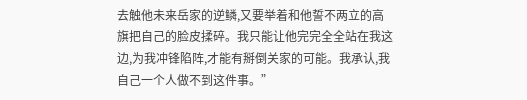去触他未来岳家的逆鳞,又要举着和他誓不两立的高旗把自己的脸皮揉碎。我只能让他完完全全站在我这边,为我冲锋陷阵,才能有掰倒关家的可能。我承认,我自己一个人做不到这件事。”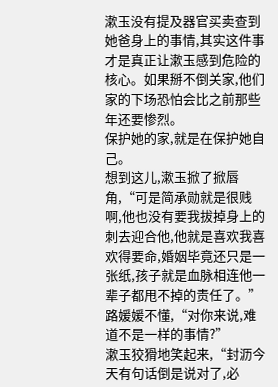漱玉没有提及器官买卖查到她爸身上的事情,其实这件事才是真正让漱玉感到危险的核心。如果掰不倒关家,他们家的下场恐怕会比之前那些年还要惨烈。
保护她的家,就是在保护她自己。
想到这儿,漱玉掀了掀唇角,“可是简承勋就是很贱啊,他也没有要我拔掉身上的刺去迎合他,他就是喜欢我喜欢得要命,婚姻毕竟还只是一张纸,孩子就是血脉相连他一辈子都甩不掉的责任了。”
路媛媛不懂,“对你来说,难道不是一样的事情?”
漱玉狡猾地笑起来,“封沥今天有句话倒是说对了,必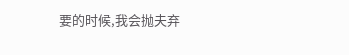要的时候,我会抛夫弃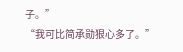子。”
“我可比简承勋狠心多了。”